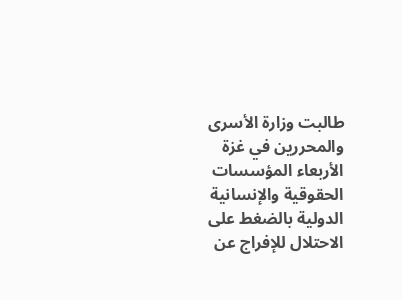طالبت وزارة الأسرى والمحررين في غزة الأربعاء المؤسسات الحقوقية والإنسانية الدولية بالضغط على الاحتلال للإفراج عن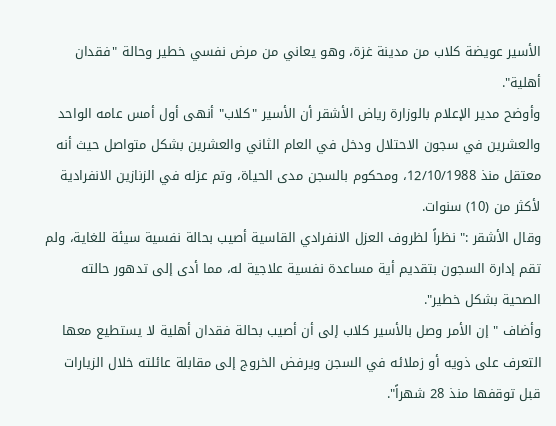الأسير عويضة كلاب من مدينة غزة، وهو يعاني من مرض نفسي خطير وحالة "فقدان أهلية".
وأوضح مدير الإعلام بالوزارة رياض الأشقر أن الأسير "كلاب" أنهى أول أمس عامه الواحد والعشرين في سجون الاحتلال ودخل في العام الثاني والعشرين بشكل متواصل حيث أنه معتقل منذ 12/10/1988، ومحكوم بالسجن مدى الحياة، وتم عزله في الزنازين الانفرادية لأكثر من (10) سنوات.
وقال الأشقر :" نظراً لظروف العزل الانفرادي القاسية أصيب بحالة نفسية سيئة للغاية، ولم تقم إدارة السجون بتقديم أية مساعدة نفسية علاجية له، مما أدى إلى تدهور حالته الصحية بشكل خطير".
وأضاف " إن الأمر وصل بالأسير كلاب إلى أن أصيب بحالة فقدان أهلية لا يستطيع معها التعرف على ذويه أو زملائه في السجن ويرفض الخروج إلى مقابلة عائلته خلال الزيارات قبل توقفها منذ 28 شهراً".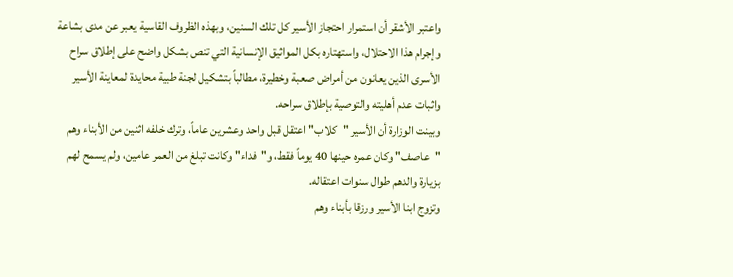واعتبر الأشقر أن استمرار احتجاز الأسير كل تلك السنين، وبهذه الظروف القاسية يعبر عن مدى بشاعة وإجرام هذا الاحتلال، واستهتاره بكل المواثيق الإنسانية التي تنص بشكل واضح على إطلاق سراح الأسرى الذين يعانون من أمراض صعبة وخطيرة، مطالباً بتشكيل لجنة طبية محايدة لمعاينة الأسير واثبات عدم أهليته والتوصية بإطلاق سراحه.
وبينت الوزارة أن الأسير "كلاب" اعتقل قبل واحد وعشرين عاماً، وترك خلفه اثنين من الأبناء وهم "عاصف" وكان عمره حينها 40 يوماً فقط، و"فداء" وكانت تبلغ من العمر عامين، ولم يسمح لهم بزيارة والدهم طوال سنوات اعتقاله.
وتزوج ابنا الأسير ورزقا بأبناء وهم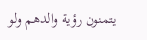يتمنون رؤية والدهم ولو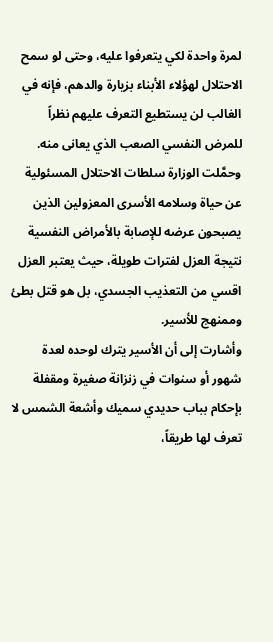لمرة واحدة لكي يتعرفوا عليه، وحتى لو سمح الاحتلال لهؤلاء الأبناء بزيارة والدهم، فإنه في الغالب لن يستطيع التعرف عليهم نظراً للمرض النفسي الصعب الذي يعانى منه.
وحمَّلت الوزارة سلطات الاحتلال المسئولية عن حياة وسلامه الأسرى المعزولين الذين يصبحون عرضه للإصابة بالأمراض النفسية نتيجة العزل لفترات طويلة، حيث يعتبر العزل اقسي من التعذيب الجسدي، بل هو قتل بطئ وممنهج للأسير.
وأشارت إلى أن الأسير يترك لوحده لعدة شهور أو سنوات في زنزانة صغيرة ومقفلة بإحكام بباب حديدي سميك وأشعة الشمس لا تعرف لها طريقاً،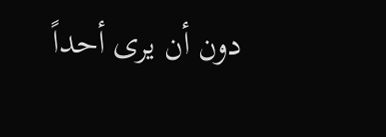دون أن يرى أحداً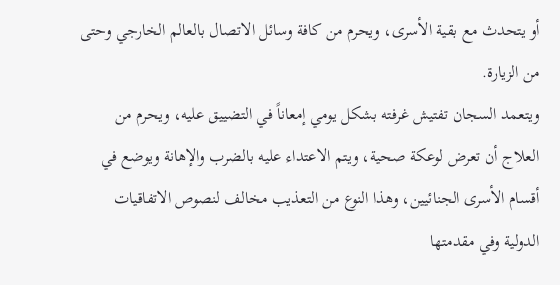أو يتحدث مع بقية الأسرى، ويحرم من كافة وسائل الاتصال بالعالم الخارجي وحتى من الزيارة.
ويتعمد السجان تفتيش غرفته بشكل يومي إمعاناً في التضييق عليه، ويحرم من العلاج أن تعرض لوعكة صحية، ويتم الاعتداء عليه بالضرب والإهانة ويوضع في أقسام الأسرى الجنائيين، وهذا النوع من التعذيب مخالف لنصوص الاتفاقيات الدولية وفي مقدمتها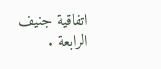اتفاقية جنيف الرابعة .